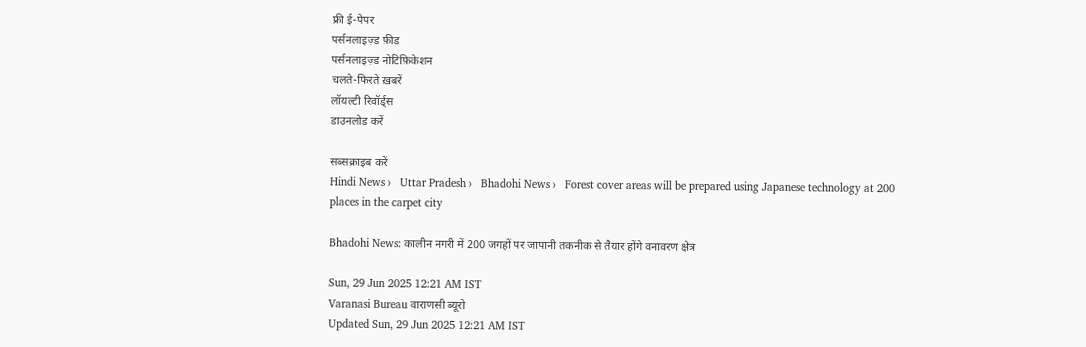फ्री ई-पेपर
पर्सनलाइज़्ड फ़ीड
पर्सनलाइज़्ड नोटिफ़िकेशन
चलते-फिरते ख़बरें
लॉयल्टी रिवॉर्ड्स
डाउनलोड करें

सब्सक्राइब करें
Hindi News ›   Uttar Pradesh ›   Bhadohi News ›   Forest cover areas will be prepared using Japanese technology at 200 places in the carpet city

Bhadohi News: कालीन नगरी में 200 जगहों पर जापानी तकनीक से तैयार होंगे वनावरण क्षेत्र

Sun, 29 Jun 2025 12:21 AM IST
Varanasi Bureau वाराणसी ब्यूरो
Updated Sun, 29 Jun 2025 12:21 AM IST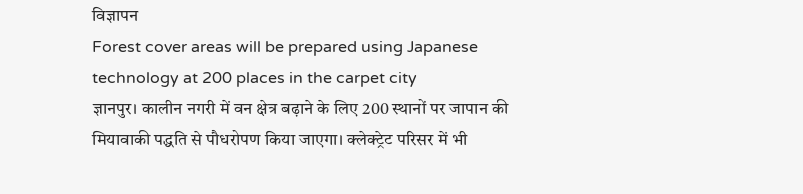विज्ञापन
Forest cover areas will be prepared using Japanese technology at 200 places in the carpet city
ज्ञानपुर। कालीन नगरी में वन क्षेत्र बढ़ाने के लिए 200 स्थानों पर जापान की मियावाकी पद्धति से पौधरोपण किया जाएगा। क्लेक्ट्रेट परिसर में भी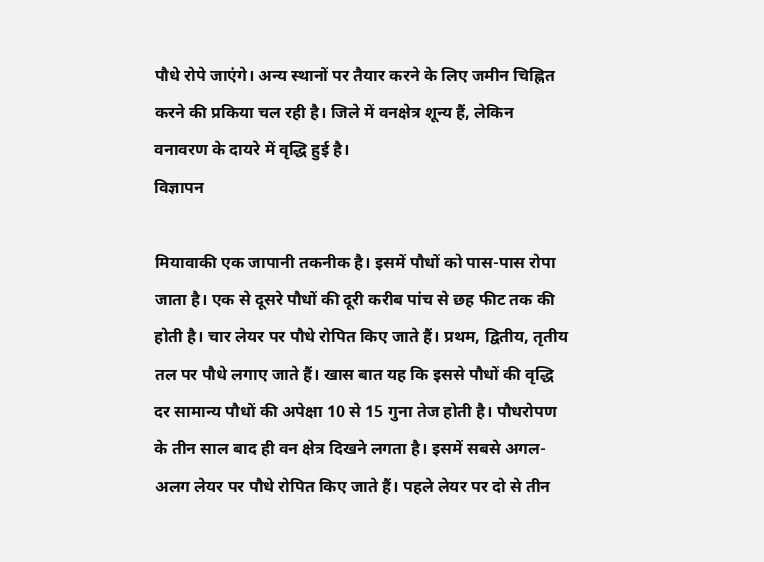पौधे रोपे जाएंगे। अन्य स्थानों पर तैयार करने के लिए जमीन चिह्नित करने की प्रकिया चल रही है। जिले में वनक्षेत्र शून्य हैं, लेकिन वनावरण के दायरे में वृद्धि हुई है।
विज्ञापन

मियावाकी एक जापानी तकनीक है। इसमें पौधों को पास-पास रोपा जाता है। एक से दूसरे पौधों की दूरी करीब पांच से छह फीट तक की होती है। चार लेयर पर पौधे रोपित किए जाते हैं। प्रथम, द्वितीय, तृतीय तल पर पौधे लगाए जाते हैं। खास बात यह कि इससे पौधों की वृद्धि दर सामान्य पौधों की अपेक्षा 10 से 15 गुना तेज होती है। पौधरोपण के तीन साल बाद ही वन क्षेत्र दिखने लगता है। इसमें सबसे अगल-अलग लेयर पर पौधे रोपित किए जाते हैं। पहले लेयर पर दो से तीन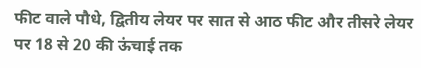फीट वाले पौधे, द्वितीय लेयर पर सात से आठ फीट और तीसरे लेयर पर 18 से 20 की ऊंचाई तक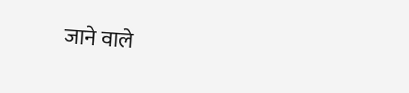जाने वाले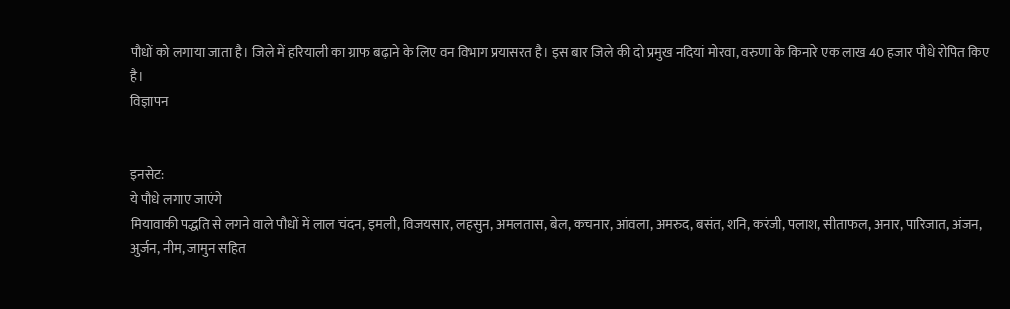पौधों को लगाया जाता है। जिले में हरियाली का ग्राफ बढ़ाने के लिए वन विभाग प्रयासरत है। इस बार जिले की दो प्रमुख नदियां मोरवा, वरुणा के किनारे एक लाख 40 हजार पौधे रोपित किए है।
विज्ञापन


इनसेट:
ये पौधे लगाए जाएंगे
मियावाकी पद्धति से लगने वाले पौधों में लाल चंदन, इमली, विजयसार, लहसुन, अमलतास, बेल, कचनार, आंवला, अमरुद, बसंत, शनि, करंजी, पलाश, सीताफल, अनार, पारिजात, अंजन, अुर्जन, नीम, जामुन सहित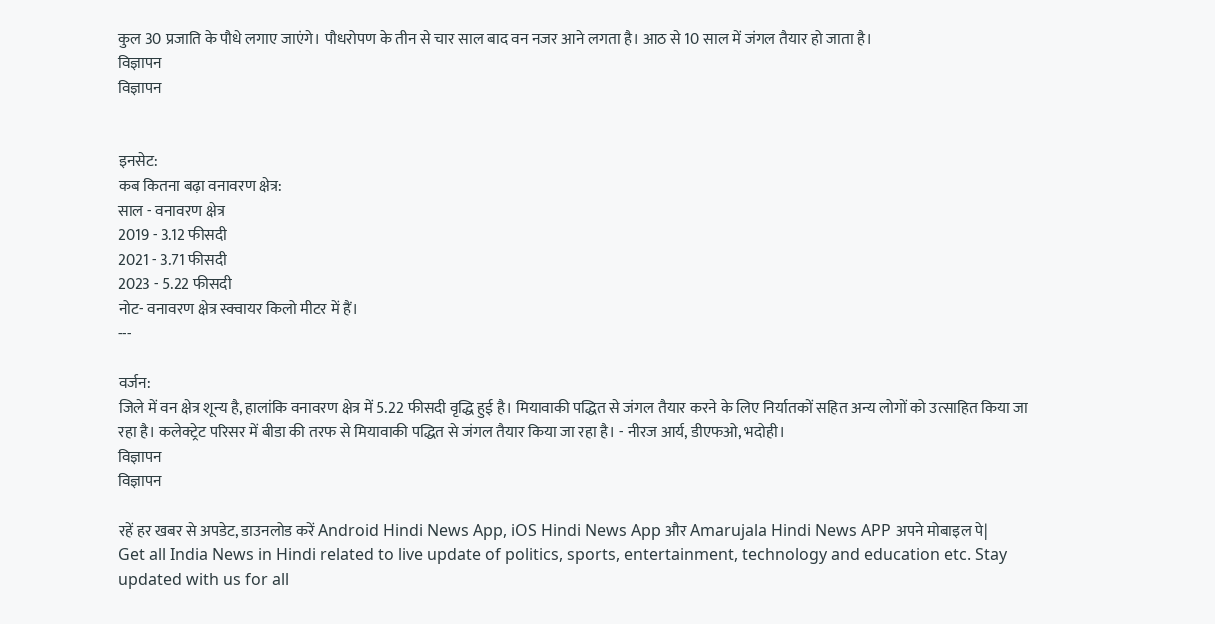कुल 30 प्रजाति के पौधे लगाए जाएंगे। पौधरोपण के तीन से चार साल बाद वन नजर आने लगता है। आठ से 10 साल में जंगल तैयार हो जाता है।
विज्ञापन
विज्ञापन


इनसेट:
कब कितना बढ़ा वनावरण क्षेत्र:
साल - वनावरण क्षेत्र
2019 - 3.12 फीसदी
2021 - 3.71 फीसदी
2023 - 5.22 फीसदी
नोट- वनावरण क्षेत्र स्क्वायर किलो मीटर में हैं।
---

वर्जन:
जिले में वन क्षेत्र शून्य है, हालांकि वनावरण क्षेत्र में 5.22 फीसदी वृद्धि हुई है। मियावाकी पद्धित से जंगल तैयार करने के लिए निर्यातकों सहित अन्य लोगों को उत्साहित किया जा रहा है। कलेक्ट्रेट परिसर में बीडा की तरफ से मियावाकी पद्धित से जंगल तैयार किया जा रहा है। - नीरज आर्य, डीएफओ, भदोही।
विज्ञापन
विज्ञापन

रहें हर खबर से अपडेट, डाउनलोड करें Android Hindi News App, iOS Hindi News App और Amarujala Hindi News APP अपने मोबाइल पे|
Get all India News in Hindi related to live update of politics, sports, entertainment, technology and education etc. Stay updated with us for all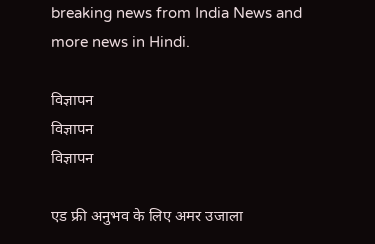breaking news from India News and more news in Hindi.

विज्ञापन
विज्ञापन
विज्ञापन

एड फ्री अनुभव के लिए अमर उजाला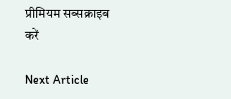प्रीमियम सब्सक्राइब करें

Next Article